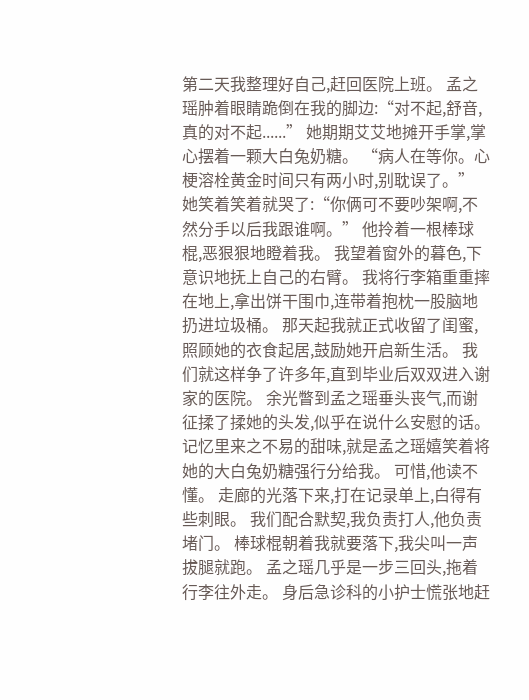第二天我整理好自己,赶回医院上班。 孟之瑶肿着眼睛跪倒在我的脚边:“对不起,舒音,真的对不起......” 她期期艾艾地摊开手掌,掌心摆着一颗大白兔奶糖。 “病人在等你。心梗溶栓黄金时间只有两小时,别耽误了。” 她笑着笑着就哭了:“你俩可不要吵架啊,不然分手以后我跟谁啊。” 他拎着一根棒球棍,恶狠狠地瞪着我。 我望着窗外的暮色,下意识地抚上自己的右臂。 我将行李箱重重摔在地上,拿出饼干围巾,连带着抱枕一股脑地扔进垃圾桶。 那天起我就正式收留了闺蜜,照顾她的衣食起居,鼓励她开启新生活。 我们就这样争了许多年,直到毕业后双双进入谢家的医院。 余光瞥到孟之瑶垂头丧气,而谢征揉了揉她的头发,似乎在说什么安慰的话。 记忆里来之不易的甜味,就是孟之瑶嬉笑着将她的大白兔奶糖强行分给我。 可惜,他读不懂。 走廊的光落下来,打在记录单上,白得有些刺眼。 我们配合默契,我负责打人,他负责堵门。 棒球棍朝着我就要落下,我尖叫一声拔腿就跑。 孟之瑶几乎是一步三回头,拖着行李往外走。 身后急诊科的小护士慌张地赶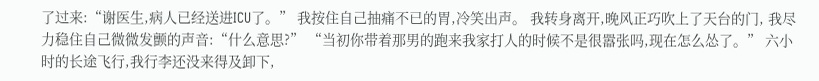了过来:“谢医生,病人已经送进ICU了。” 我按住自己抽痛不已的胃,冷笑出声。 我转身离开,晚风正巧吹上了天台的门, 我尽力稳住自己微微发颤的声音:“什么意思?” “当初你带着那男的跑来我家打人的时候不是很嚣张吗,现在怎么怂了。” 六小时的长途飞行,我行李还没来得及卸下,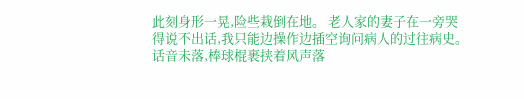此刻身形一晃,险些栽倒在地。 老人家的妻子在一旁哭得说不出话,我只能边操作边插空询问病人的过往病史。 话音未落,棒球棍裹挟着风声落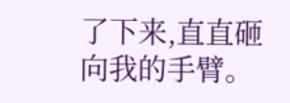了下来,直直砸向我的手臂。